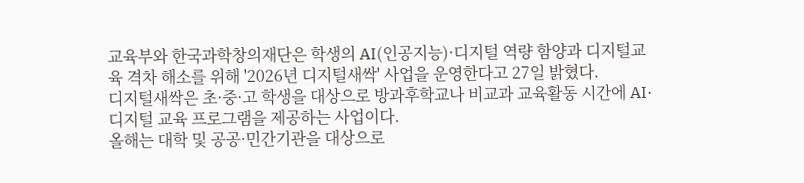교육부와 한국과학창의재단은 학생의 AI(인공지능)·디지털 역량 함양과 디지털교육 격차 해소를 위해 '2026년 디지털새싹' 사업을 운영한다고 27일 밝혔다.
디지털새싹은 초·중·고 학생을 대상으로 방과후학교나 비교과 교육활동 시간에 AI·디지털 교육 프로그램을 제공하는 사업이다.
올해는 대학 및 공공·민간기관을 대상으로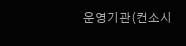운영기관(컨소시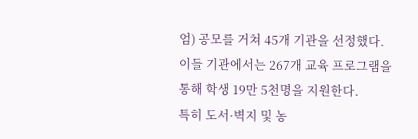엄) 공모를 거쳐 45개 기관을 선정했다. 이들 기관에서는 267개 교육 프로그램을 통해 학생 19만 5천명을 지원한다.
특히 도서·벽지 및 농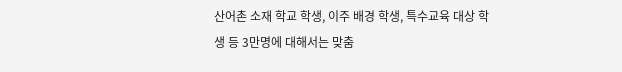산어촌 소재 학교 학생, 이주 배경 학생, 특수교육 대상 학생 등 3만명에 대해서는 맞춤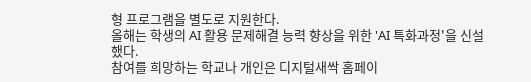형 프로그램을 별도로 지원한다.
올해는 학생의 AI 활용 문제해결 능력 향상을 위한 'AI 특화과정'을 신설했다.
참여를 희망하는 학교나 개인은 디지털새싹 홈페이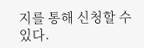지를 통해 신청할 수 있다.